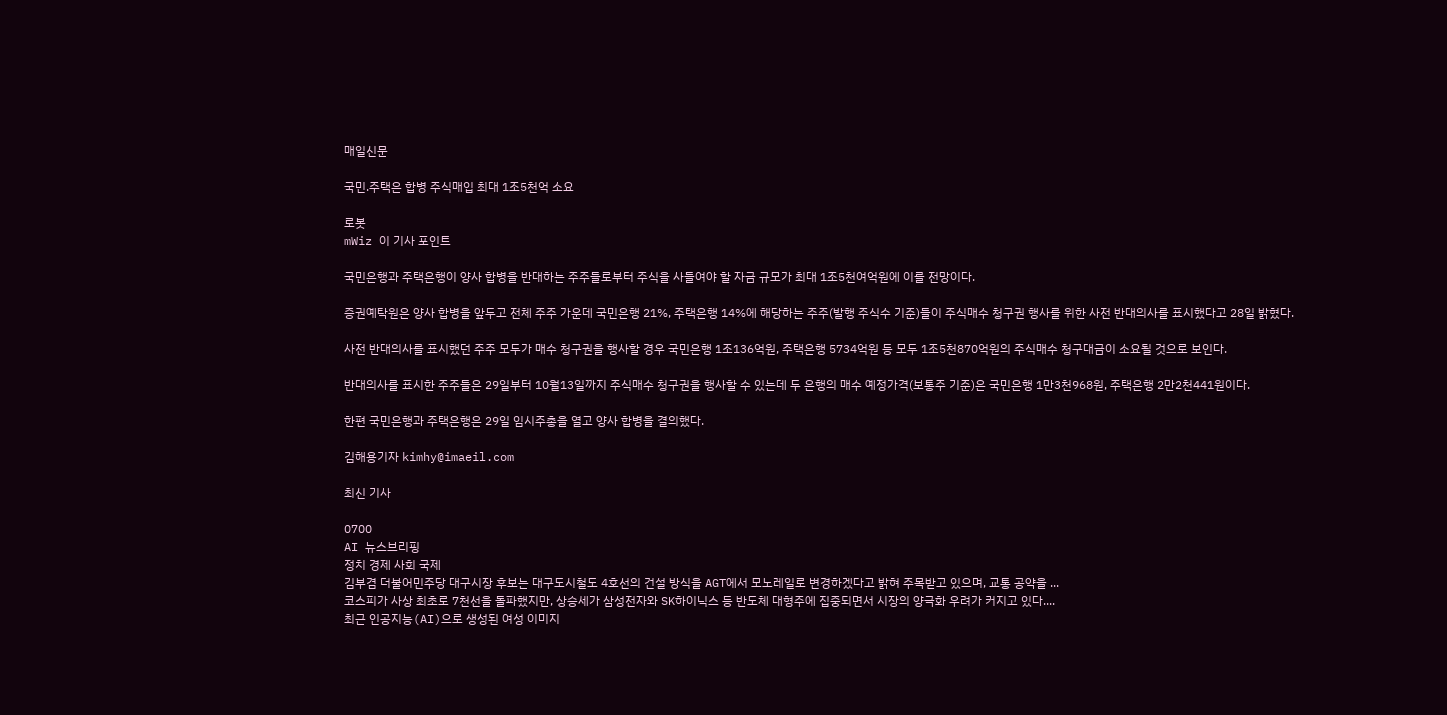매일신문

국민.주택은 합병 주식매입 최대 1조5천억 소요

로봇
mWiz 이 기사 포인트

국민은행과 주택은행이 양사 합병을 반대하는 주주들로부터 주식을 사들여야 할 자금 규모가 최대 1조5천여억원에 이를 전망이다.

증권예탁원은 양사 합병을 앞두고 전체 주주 가운데 국민은행 21%, 주택은행 14%에 해당하는 주주(발행 주식수 기준)들이 주식매수 청구권 행사를 위한 사전 반대의사를 표시했다고 28일 밝혔다.

사전 반대의사를 표시했던 주주 모두가 매수 청구권을 행사할 경우 국민은행 1조136억원, 주택은행 5734억원 등 모두 1조5천870억원의 주식매수 청구대금이 소요될 것으로 보인다.

반대의사를 표시한 주주들은 29일부터 10월13일까지 주식매수 청구권을 행사할 수 있는데 두 은행의 매수 예정가격(보통주 기준)은 국민은행 1만3천968원, 주택은행 2만2천441원이다.

한편 국민은행과 주택은행은 29일 임시주총을 열고 양사 합병을 결의했다.

김해용기자 kimhy@imaeil.com

최신 기사

0700
AI 뉴스브리핑
정치 경제 사회 국제
김부겸 더불어민주당 대구시장 후보는 대구도시철도 4호선의 건설 방식을 AGT에서 모노레일로 변경하겠다고 밝혀 주목받고 있으며, 교통 공약을 ...
코스피가 사상 최초로 7천선을 돌파했지만, 상승세가 삼성전자와 SK하이닉스 등 반도체 대형주에 집중되면서 시장의 양극화 우려가 커지고 있다....
최근 인공지능(AI)으로 생성된 여성 이미지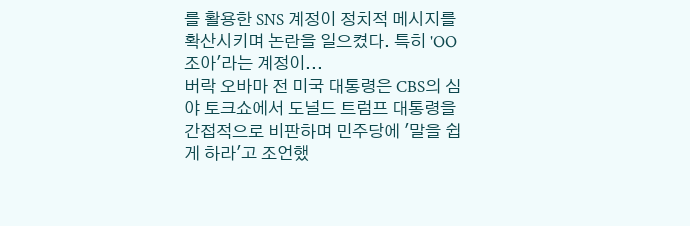를 활용한 SNS 계정이 정치적 메시지를 확산시키며 논란을 일으켰다. 특히 'OO조아'라는 계정이...
버락 오바마 전 미국 대통령은 CBS의 심야 토크쇼에서 도널드 트럼프 대통령을 간접적으로 비판하며 민주당에 '말을 쉽게 하라'고 조언했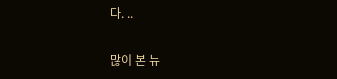다. ..

많이 본 뉴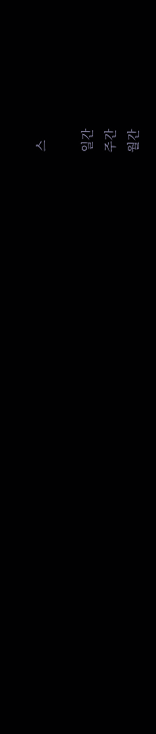스

일간
주간
월간